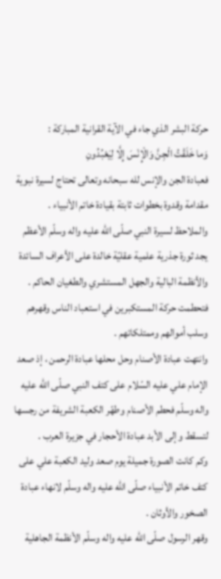حركة البشر الذي جاء في الآية القرانية المباركة :
وَما خَلَقْتُ الْجِنَّ وَالْإِنْسَ إِلَّا لِيَعْبُدُونِ
فعبادة الجن والإنس لله سبحانه وتعالى تحتاج لسيرة نبوية مقدامة وقدوة بخطوات ثابتة بقيادة خاتم الأنبياء .
والملاحظ لسيرة النبي صلّى اللّه عليه واله وسلّم الأعظم يجد ثورة جذرية علمية عقليّة خالدة على الأعراف السائدة والأنظمة البالية والجهل المستشري والطغيان الحاكم . فتحطمت حركة المستكبرين في استعباد الناس وقهرهم وسلب أموالهم وممتلكاتهم .
وانتهت عبادة الأصنام وحل محلها عبادة الرحمن ، إذ صعد الإمام علي عليه السّلام على كتف النبي صلّى اللّه عليه واله وسلّم فحطم الأصنام وطهّر الكعبة الشريفة من رجسها لتسقط وإلى الأبد عبادة الأحجار في جزيرة العرب .
وكم كانت الصورة جميلة يوم صعد وليد الكعبة علي على كتف خاتم الأنبياء صلّى اللّه عليه واله وسلّم لانهاء عبادة الصخور والأوثان .
وقهر الرسول صلّى اللّه عليه واله وسلّم الأنظمة الجاهلية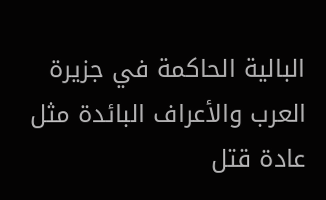البالية الحاكمة في جزيرة العرب والأعراف البائدة مثل عادة قتل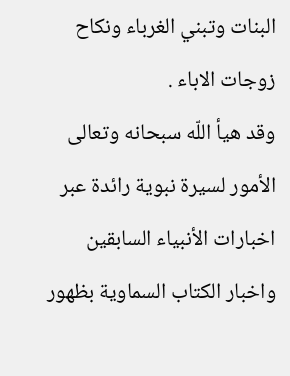البنات وتبني الغرباء ونكاح زوجات الاباء .
وقد هيأ اللّه سبحانه وتعالى الأمور لسيرة نبوية رائدة عبر اخبارات الأنبياء السابقين واخبار الكتاب السماوية بظهور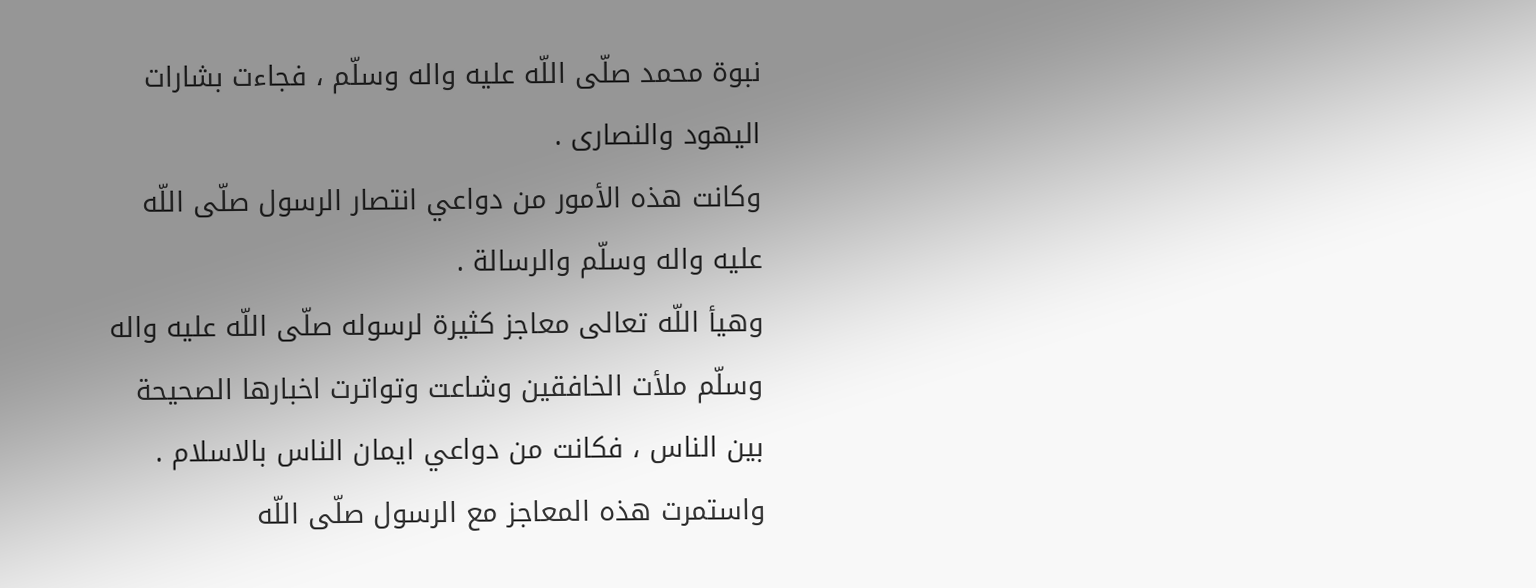نبوة محمد صلّى اللّه عليه واله وسلّم ، فجاءت بشارات اليهود والنصارى .
وكانت هذه الأمور من دواعي انتصار الرسول صلّى اللّه عليه واله وسلّم والرسالة .
وهيأ اللّه تعالى معاجز كثيرة لرسوله صلّى اللّه عليه واله وسلّم ملأت الخافقين وشاعت وتواترت اخبارها الصحيحة بين الناس ، فكانت من دواعي ايمان الناس بالاسلام .
واستمرت هذه المعاجز مع الرسول صلّى اللّه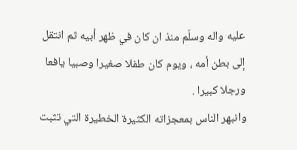عليه واله وسلّم منذ ان كان في ظهر أبيه ثم انتقل إلى بطن أمه ، ويوم كان طفلا صغيرا وصبيا يافعا ورجلا كبيرا .
وانبهر الناس بمعجزاته الكثيرة الخطيرة التي تثبت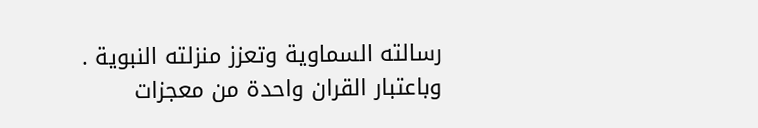رسالته السماوية وتعزز منزلته النبوية .
وباعتبار القران واحدة من معجزات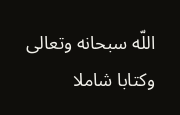اللّه سبحانه وتعالى وكتابا شاملا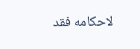لاحكامه فقد